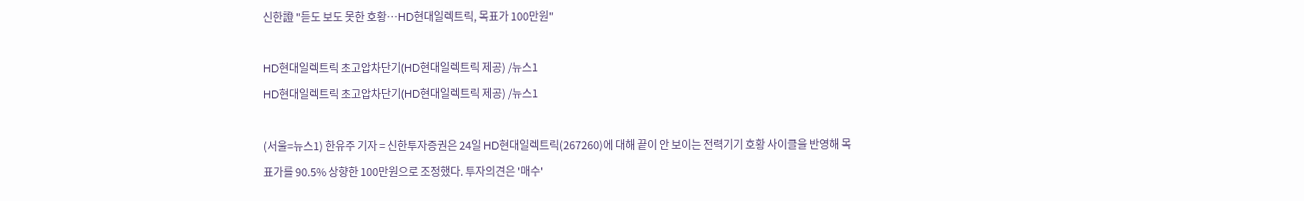신한證 "듣도 보도 못한 호황…HD현대일렉트릭, 목표가 100만원"

HD현대일렉트릭 초고압차단기(HD현대일렉트릭 제공) /뉴스1
HD현대일렉트릭 초고압차단기(HD현대일렉트릭 제공) /뉴스1

(서울=뉴스1) 한유주 기자 = 신한투자증권은 24일 HD현대일렉트릭(267260)에 대해 끝이 안 보이는 전력기기 호황 사이클을 반영해 목표가를 90.5% 상향한 100만원으로 조정했다. 투자의견은 '매수'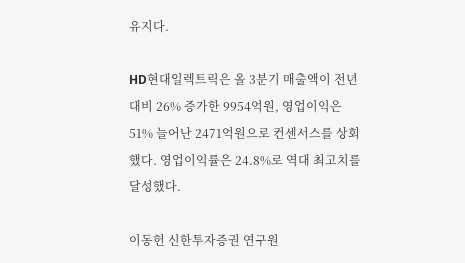유지다.

HD현대일렉트릭은 올 3분기 매출액이 전년 대비 26% 증가한 9954억원, 영업이익은 51% 늘어난 2471억원으로 컨센서스를 상회했다. 영업이익률은 24.8%로 역대 최고치를 달성했다.

이동헌 신한투자증권 연구원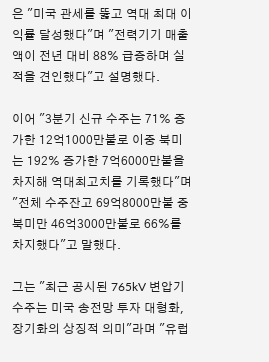은 "미국 관세를 뚫고 역대 최대 이익률 달성했다"며 "전력기기 매출액이 전년 대비 88% 급증하며 실적을 견인했다"고 설명했다.

이어 "3분기 신규 수주는 71% 증가한 12억1000만불로 이중 북미는 192% 증가한 7억6000만불을 차지해 역대최고치를 기록했다"며 "전체 수주잔고 69억8000만불 중 북미만 46억3000만불로 66%를 차지했다"고 말했다.

그는 "최근 공시된 765kV 변압기 수주는 미국 송전망 투자 대형화, 장기화의 상징적 의미"라며 "유럽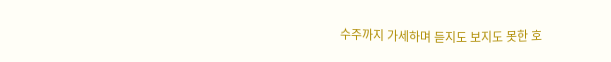수주까지 가세하며 듣지도 보지도 못한 호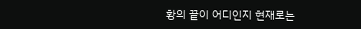황의 끝이 어디인지 현재로는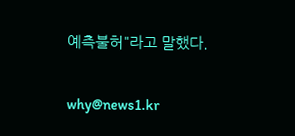예측불허"라고 말했다.

why@news1.kr